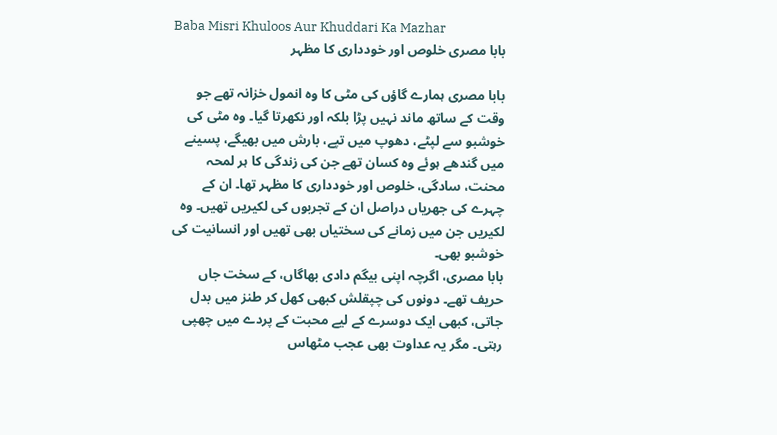Baba Misri Khuloos Aur Khuddari Ka Mazhar
بابا مصری خلوص اور خودداری کا مظہر

بابا مصری ہمارے گاؤں کی مٹی کا وہ انمول خزانہ تھے جو وقت کے ساتھ ماند نہیں پڑا بلکہ اور نکھرتا گیا۔ وہ مٹی کی خوشبو سے لپٹے، دھوپ میں تپے، بارش میں بھیگے، پسینے میں گندھے ہوئے وہ کسان تھے جن کی زندگی کا ہر لمحہ محنت، سادگی، خلوص اور خودداری کا مظہر تھا۔ ان کے چہرے کی جھریاں دراصل ان کے تجربوں کی لکیریں تھیں۔ وہ لکیریں جن میں زمانے کی سختیاں بھی تھیں اور انسانیت کی خوشبو بھی۔
بابا مصری، اگرچہ اپنی بیگم دادی بھاگاں، کے سخت جاں حریف تھے۔ دونوں کی چپقلش کبھی کھل کر طنز میں بدل جاتی، کبھی ایک دوسرے کے لیے محبت کے پردے میں چھپی رہتی۔ مگر یہ عداوت بھی عجب مٹھاس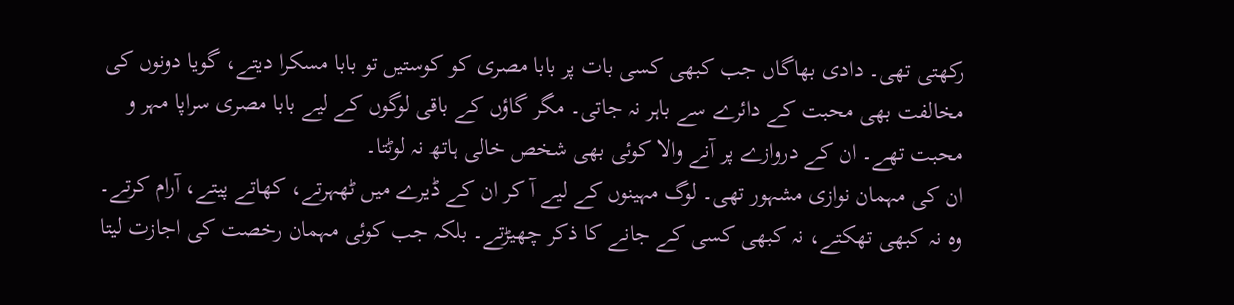رکھتی تھی۔ دادی بھاگاں جب کبھی کسی بات پر بابا مصری کو کوستیں تو بابا مسکرا دیتے، گویا دونوں کی مخالفت بھی محبت کے دائرے سے باہر نہ جاتی۔ مگر گاؤں کے باقی لوگوں کے لیے بابا مصری سراپا مہر و محبت تھے۔ ان کے دروازے پر آنے والا کوئی بھی شخص خالی ہاتھ نہ لوٹتا۔
ان کی مہمان نوازی مشہور تھی۔ لوگ مہینوں کے لیے آ کر ان کے ڈیرے میں ٹھہرتے، کھاتے پیتے، آرام کرتے۔ وہ نہ کبھی تھکتے، نہ کبھی کسی کے جانے کا ذکر چھیڑتے۔ بلکہ جب کوئی مہمان رخصت کی اجازت لیتا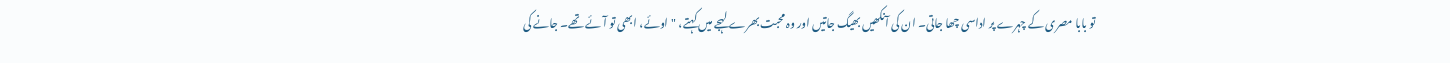تو بابا مصری کے چہرے پر اداسی چھا جاتی۔ ان کی آنکھیں بھیگ جاتیں اور وہ محبت بھرے لہجے میں کہتے، "اوئے، ابھی تو آئے تھے۔ جانے کی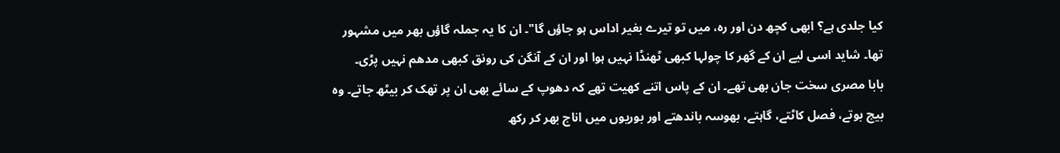کیا جلدی ہے؟ ابھی کچھ دن اور رہ، میں تو تیرے بغیر اداس ہو جاؤں گا"۔ ان کا یہ جملہ گاؤں بھر میں مشہور تھا۔ شاید اسی لیے ان کے گھر کا چولہا کبھی ٹھنڈا نہیں ہوا اور ان کے آنگن کی رونق کبھی مدھم نہیں پڑی۔
بابا مصری سخت جان بھی تھے۔ ان کے پاس اتنے کھیت تھے کہ دھوپ کے سائے بھی ان پر تھک کر بیٹھ جاتے۔ وہ بیج بوتے، فصل کاٹتے، گاہتے، بھوسہ باندھتے اور بوریوں میں اناج بھر کر رکھ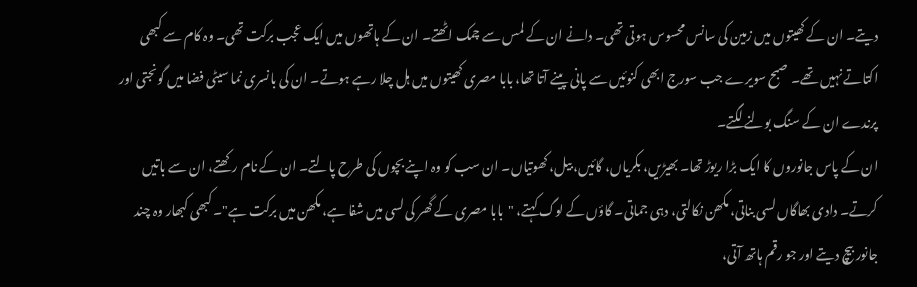دیتے۔ ان کے کھیتوں میں زمین کی سانس محسوس ہوتی تھی۔ دانے ان کے لمس سے چمک اٹھتے۔ ان کے ہاتھوں میں ایک عجب برکت تھی۔ وہ کام سے کبھی اکتاتے نہیں تھے۔ صبح سویرے جب سورج ابھی کنوئیں سے پانی پینے آتا تھا، بابا مصری کھیتوں میں ہل چلا رہے ہوتے۔ ان کی بانسری نما سیٹی فضا میں گونجتی اور پرندے ان کے سنگ بولنے لگتے۔
ان کے پاس جانوروں کا ایک بڑا ریوڑ تھا۔ بھیڑیں، بکریاں، گائیں، بیل، کھوتیاں۔ ان سب کو وہ اپنے بچوں کی طرح پالتے۔ ان کے نام رکھتے، ان سے باتیں کرتے۔ دادی بھاگاں لسی بناتی، مکھن نکالتی، دہی جماتی۔ گاؤں کے لوگ کہتے، "بابا مصری کے گھر کی لسی میں شفا ہے، مکھن میں برکت ہے"۔ کبھی کبھار وہ چند جانور بیچ دیتے اور جو رقم ہاتھ آتی،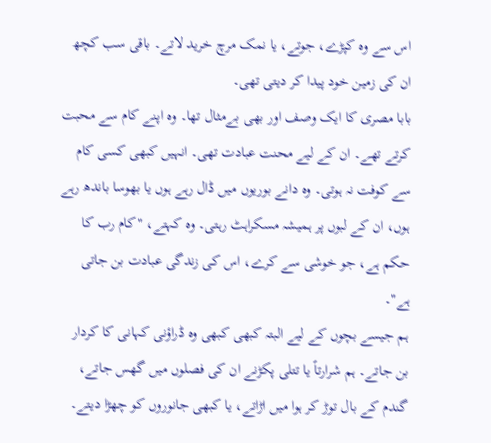اس سے وہ کپڑے، جوتے، یا نمک مرچ خرید لاتے۔ باقی سب کچھ ان کی زمین خود پیدا کر دیتی تھی۔
بابا مصری کا ایک وصف اور بھی بےمثال تھا۔ وہ اپنے کام سے محبت کرتے تھے۔ ان کے لیے محنت عبادت تھی۔ انہیں کبھی کسی کام سے کوفت نہ ہوتی۔ وہ دانے بوریوں میں ڈال رہے ہوں یا بھوسا باندھ رہے ہوں، ان کے لبوں پر ہمیشہ مسکراہٹ رہتی۔ وہ کہتے، "کام رب کا حکم ہے، جو خوشی سے کرے، اس کی زندگی عبادت بن جاتی ہے"۔
ہم جیسے بچوں کے لیے البتہ کبھی کبھی وہ ڈراؤنی کہانی کا کردار بن جاتے۔ ہم شرارتاً یا تتلی پکڑنے ان کی فصلوں میں گھس جاتے، گندم کے بال توڑ کر ہوا میں اڑاتے، یا کبھی جانوروں کو چھڑا دیتے۔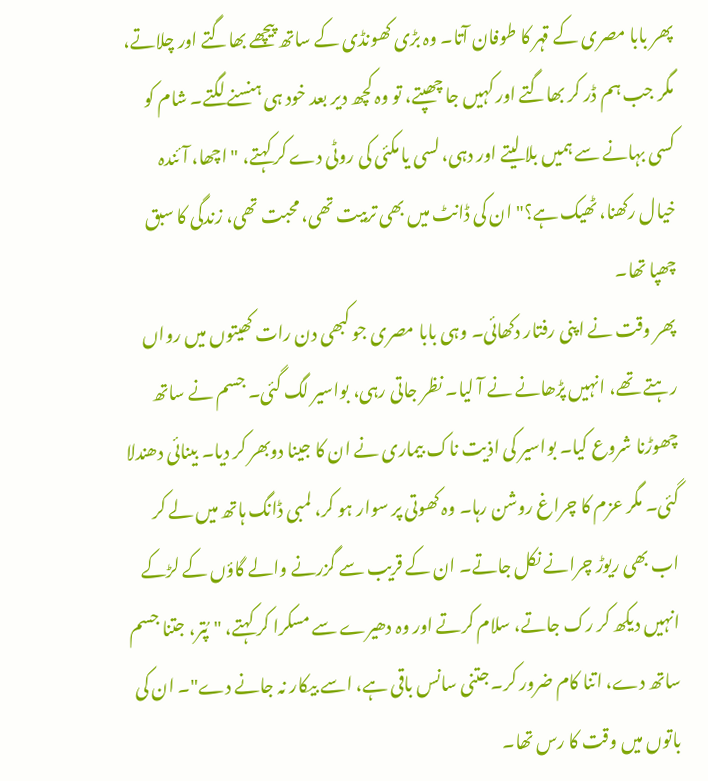پھر بابا مصری کے قہر کا طوفان آتا۔ وہ بڑی کھونڈی کے ساتھ پیچھے بھاگتے اور چلاتے، مگر جب ہم ڈر کر بھاگتے اور کہیں جا چھپتے، تو وہ کچھ دیر بعد خود ہی ہنسنے لگتے۔ شام کو کسی بہانے سے ہمیں بلا لیتے اور دہی، لسی یا مکئی کی روٹی دے کر کہتے، "اچھا، آئندہ خیال رکھنا، ٹھیک ہے؟" ان کی ڈانٹ میں بھی تربیت تھی، محبت تھی، زندگی کا سبق چھپا تھا۔
پھر وقت نے اپنی رفتار دکھائی۔ وہی بابا مصری جو کبھی دن رات کھیتوں میں رواں رہتے تھے، انہیں پڑھانے نے آ لیا۔ نظر جاتی رہی، بواسیر لگ گئی۔ جسم نے ساتھ چھوڑنا شروع کیا۔ بواسیر کی اذیت ناک بیماری نے ان کا جینا دوبھر کر دیا۔ بینائی دھندلا گئی۔ مگر عزم کا چراغ روشن رہا۔ وہ کھوتی پر سوار ہو کر، لمبی ڈانگ ہاتھ میں لے کر اب بھی ریوڑ چرانے نکل جاتے۔ ان کے قریب سے گزرنے والے گاؤں کے لڑکے انہیں دیکھ کر رک جاتے، سلام کرتے اور وہ دھیرے سے مسکرا کر کہتے، "پُتر، جتنا جسم ساتھ دے، اتنا کام ضرور کر۔ جتنی سانس باقی ہے، اسے بیکار نہ جانے دے"۔ ان کی باتوں میں وقت کا رس تھا۔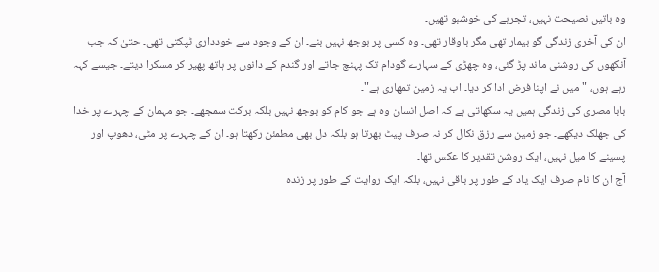وہ باتیں نصیحت نہیں، تجربے کی خوشبو تھیں۔
ان کی آخری زندگی گو بیمار تھی مگر باوقار تھی۔ وہ کسی پر بوجھ نہیں بنے۔ ان کے وجود سے خودداری ٹپکتی تھی۔ حتیٰ کہ جب آنکھوں کی روشنی ماند پڑ گئی، وہ چھڑی کے سہارے گودام تک پہنچ جاتے اور گندم کے دانوں پر ہاتھ پھیر کر مسکرا دیتے۔ جیسے کہہ رہے ہوں، "میں نے اپنا فرض ادا کر دیا۔ اب یہ زمین تمھاری ہے"۔
بابا مصری کی زندگی ہمیں یہ سکھاتی ہے کہ اصل انسان وہ ہے جو کام کو بوجھ نہیں بلکہ برکت سمجھے۔ جو مہمان کے چہرے پر خدا کی جھلک دیکھے۔ جو زمین سے رزق نکال کر نہ صرف پیٹ بھرتا ہو بلکہ دل بھی مطمئن رکھتا ہو۔ ان کے چہرے پر مٹی، دھوپ اور پسینے کا میل نہیں، ایک روشن تقدیر کا عکس تھا۔
آج ان کا نام صرف ایک یاد کے طور پر باقی نہیں، بلکہ ایک روایت کے طور پر زندہ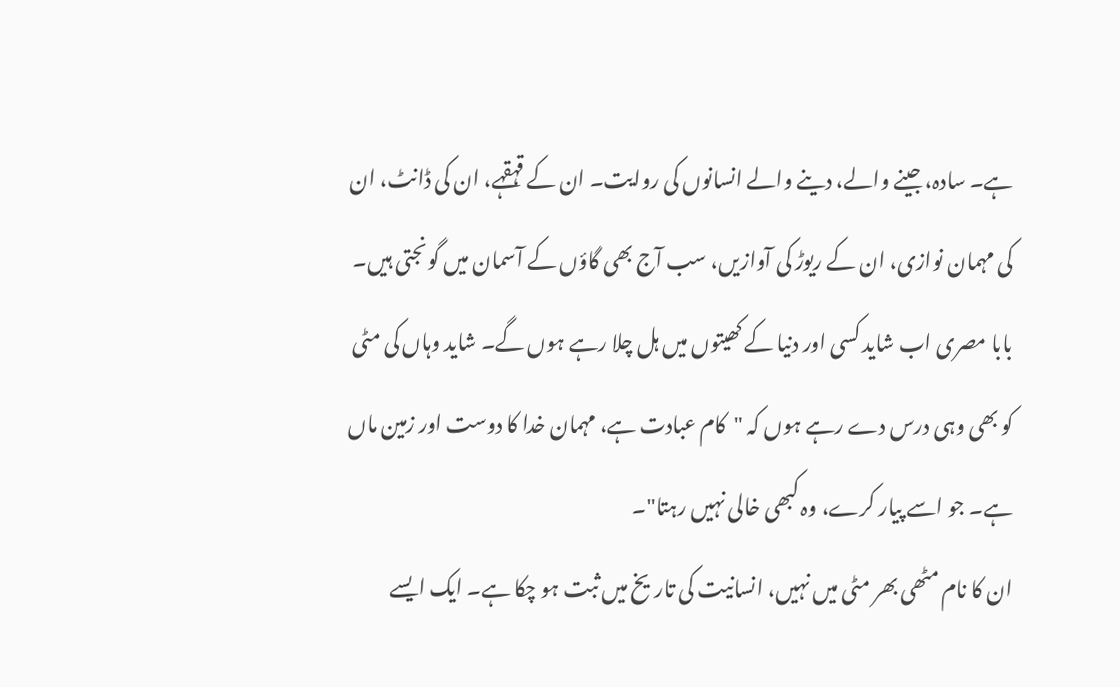ہے۔ سادہ، جینے والے، دینے والے انسانوں کی روایت۔ ان کے قہقہے، ان کی ڈانٹ، ان کی مہمان نوازی، ان کے ریوڑ کی آوازیں، سب آج بھی گاؤں کے آسمان میں گونجتی ہیں۔
بابا مصری اب شاید کسی اور دنیا کے کھیتوں میں ہل چلا رہے ہوں گے۔ شاید وہاں کی مٹی کو بھی وہی درس دے رہے ہوں کہ "کام عبادت ہے، مہمان خدا کا دوست اور زمین ماں ہے۔ جو اسے پیار کرے، وہ کبھی خالی نہیں رہتا"۔
ان کا نام مٹھی بھر مٹی میں نہیں، انسانیت کی تاریخ میں ثبت ہو چکا ہے۔ ایک ایسے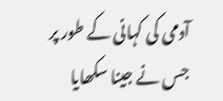آدمی کی کہانی کے طور پر جس نے جینا سکھایا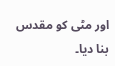اور مٹی کو مقدس بنا دیا۔